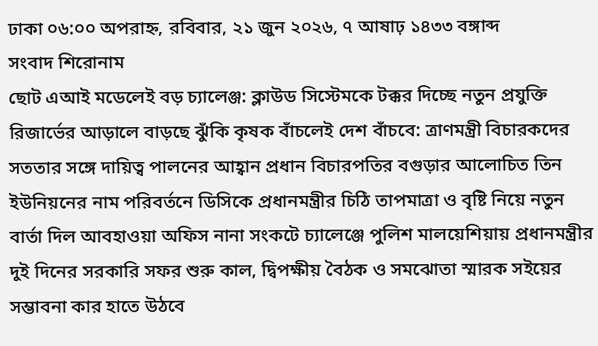ঢাকা ০৬:০০ অপরাহ্ন, রবিবার, ২১ জুন ২০২৬, ৭ আষাঢ় ১৪৩৩ বঙ্গাব্দ
সংবাদ শিরোনাম
ছোট এআই মডেলেই বড় চ্যালেঞ্জ: ক্লাউড সিস্টেমকে টক্কর দিচ্ছে নতুন প্রযুক্তি রিজার্ভের আড়ালে বাড়ছে ঝুঁকি কৃষক বাঁচলেই দেশ বাঁচবে: ত্রাণমন্ত্রী বিচারকদের সততার সঙ্গে দায়িত্ব পালনের আহ্বান প্রধান বিচারপতির বগুড়ার আলোচিত তিন ইউনিয়নের নাম পরিবর্তনে ডিসিকে প্রধানমন্ত্রীর চিঠি তাপমাত্রা ও বৃষ্টি নিয়ে নতুন বার্তা দিল আবহাওয়া অফিস নানা সংকটে চ্যালেঞ্জে পুলিশ মালয়েশিয়ায় প্রধানমন্ত্রীর দুই দিনের সরকারি সফর শুরু কাল, দ্বিপক্ষীয় বৈঠক ও সমঝোতা স্মারক সইয়ের সম্ভাবনা কার হাতে উঠবে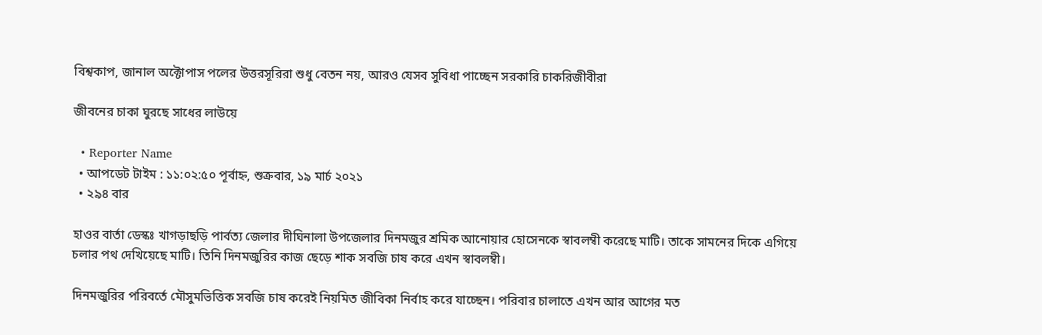বিশ্বকাপ, জানাল অক্টোপাস পলের উত্তরসূরিরা শুধু বেতন নয়, আরও যেসব সুবিধা পাচ্ছেন সরকারি চাকরিজীবীরা

জীবনের চাকা ঘুরছে সাধের লাউয়ে

  • Reporter Name
  • আপডেট টাইম : ১১:০২:৫০ পূর্বাহ্ন, শুক্রবার, ১৯ মার্চ ২০২১
  • ২৯৪ বার

হাওর বার্তা ডেস্কঃ খাগড়াছড়ি পার্বত্য জেলার দীঘিনালা উপজেলার দিনমজুর শ্রমিক আনোয়ার হোসেনকে স্বাবলম্বী করেছে মাটি। তাকে সামনের দিকে এগিয়ে চলার পথ দেখিয়েছে মাটি। তিনি দিনমজুরির কাজ ছেড়ে শাক সবজি চাষ করে এখন স্বাবলম্বী।

দিনমজুরির পরিবর্তে মৌসুমভিত্তিক সবজি চাষ করেই নিয়মিত জীবিকা নির্বাহ করে যাচ্ছেন। পরিবার চালাতে এখন আর আগের মত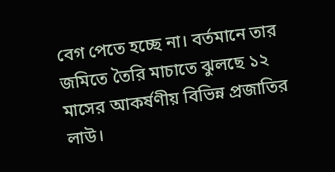বেগ পেতে হচ্ছে না। বর্তমানে তার জমিতে তৈরি মাচাতে ঝুলছে ১২ মাসের আকর্ষণীয় বিভিন্ন প্রজাতির লাউ।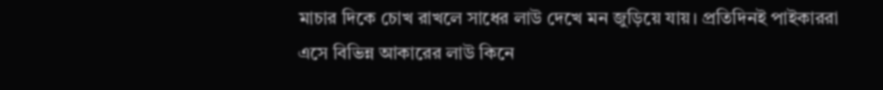মাচার দিকে চোখ রাখলে সাধের লাউ দেখে মন জুড়িয়ে যায়। প্রতিদিনই পাইকাররা এসে বিভিন্ন আকারের লাউ কিনে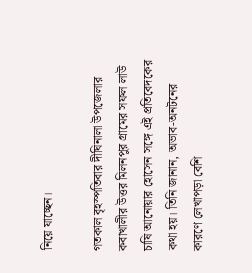নিয়ে যাচ্ছেন।

গতকাল বৃহস্পতিবার দীঘিনালা উপজেলার কবাখালীর উত্তর মিলনপুর গ্রামের সফল লাউ চাষি আনোয়ার হোসেন সঙ্গে এই প্রতিবেদকের কথা হয়। তিনি জানান, অভাব-অনটনের কারণে লেখাপড়া বেশি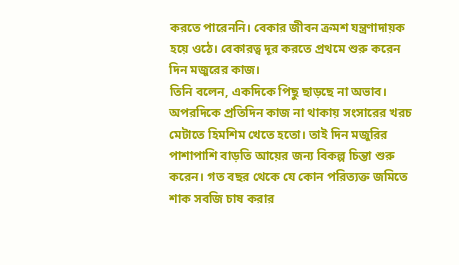করতে পারেননি। বেকার জীবন ক্রমশ যন্ত্রণাদায়ক হয়ে ওঠে। বেকারত্ব দূর করতে প্রথমে শুরু করেন দিন মজুরের কাজ।
তিনি বলেন, একদিকে পিছু ছাড়ছে না অভাব। অপরদিকে প্রতিদিন কাজ না থাকায় সংসারের খরচ মেটাতে হিমশিম খেতে হতো। তাই দিন মজুরির পাশাপাশি বাড়তি আয়ের জন্য বিকল্প চিন্তা শুরু করেন। গত বছর থেকে যে কোন পরিত্যক্ত জমিতে শাক সবজি চাষ করার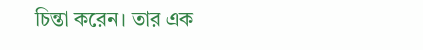চিন্তা করেন। তার এক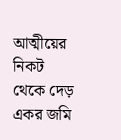আত্মীয়ের নিকট থেকে দেড় একর জমি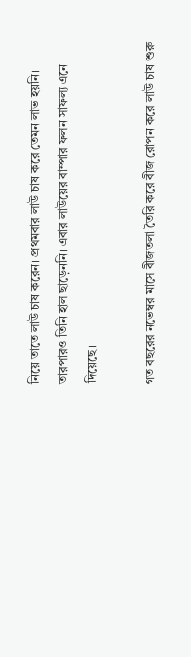নিয়ে তাতে লাউ চাষ করেন। প্রথমবার লাউ চাষ করে তেমন লাভ হয়নি। তারপারও তিনি হাল ছাড়েননি। এবার লাউয়ের বাম্পার ফলন সাফল্য এনে দিয়েছে।

গত বছরের নভেম্বর মাসে বীজতলা তৈরি করে বীজ রোপন করে লাউ চাষ শুরু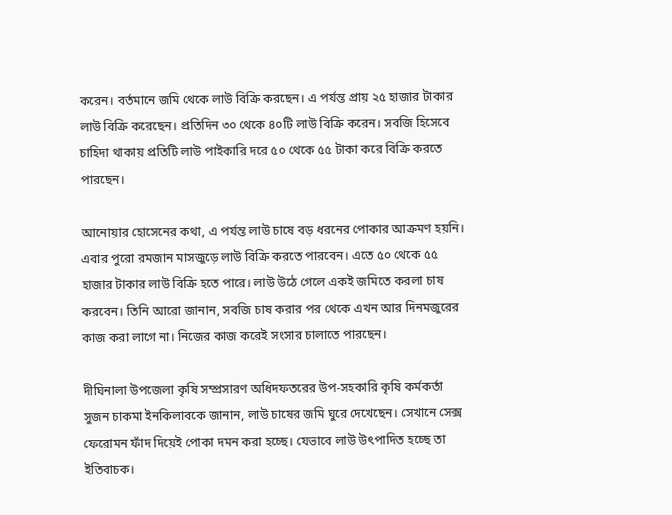করেন। বর্তমানে জমি থেকে লাউ বিক্রি করছেন। এ পর্যন্ত প্রায় ২৫ হাজার টাকার লাউ বিক্রি করেছেন। প্রতিদিন ৩০ থেকে ৪০টি লাউ বিক্রি করেন। সবজি হিসেবে চাহিদা থাকায় প্রতিটি লাউ পাইকারি দরে ৫০ থেকে ৫৫ টাকা করে বিক্রি করতে পারছেন।

আনোয়ার হোসেনের কথা, এ পর্যন্ত লাউ চাষে বড় ধরনের পোকার আক্রমণ হয়নি। এবার পুরো রমজান মাসজুড়ে লাউ বিক্রি করতে পারবেন। এতে ৫০ থেকে ৫৫ হাজার টাকার লাউ বিক্রি হতে পারে। লাউ উঠে গেলে একই জমিতে করলা চাষ করবেন। তিনি আরো জানান, সবজি চাষ করার পর থেকে এখন আর দিনমজুরের কাজ করা লাগে না। নিজের কাজ করেই সংসার চালাতে পারছেন।

দীঘিনালা উপজেলা কৃষি সম্প্রসারণ অধিদফতরের উপ-সহকারি কৃষি কর্মকর্তা সুজন চাকমা ইনকিলাবকে জানান, লাউ চাষের জমি ঘুরে দেখেছেন। সেখানে সেক্স ফেরোমন ফাঁদ দিয়েই পোকা দমন করা হচ্ছে। যেভাবে লাউ উৎপাদিত হচ্ছে তা ইতিবাচক।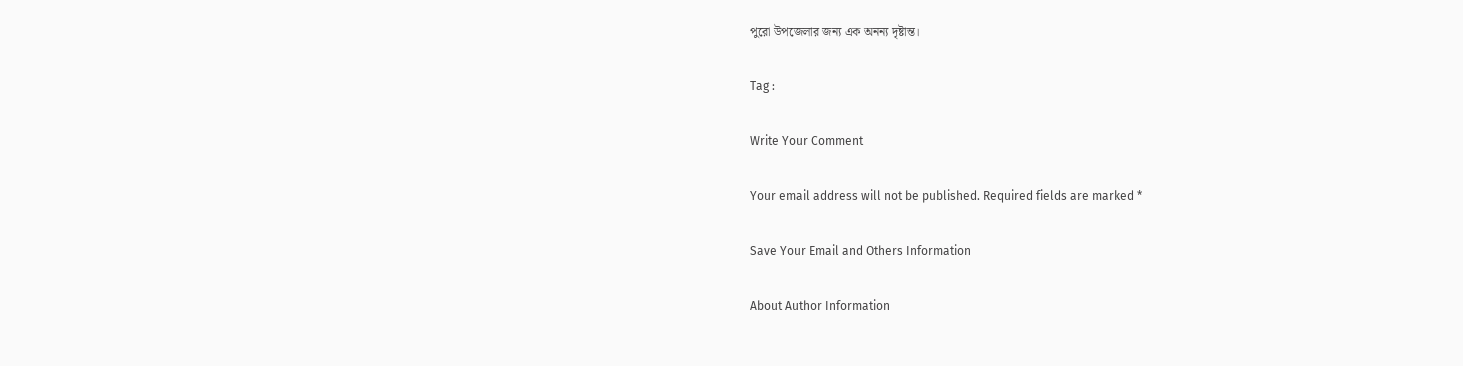পুরো উপজেলার জন্য এক অনন্য দৃষ্টান্ত।

Tag :

Write Your Comment

Your email address will not be published. Required fields are marked *

Save Your Email and Others Information

About Author Information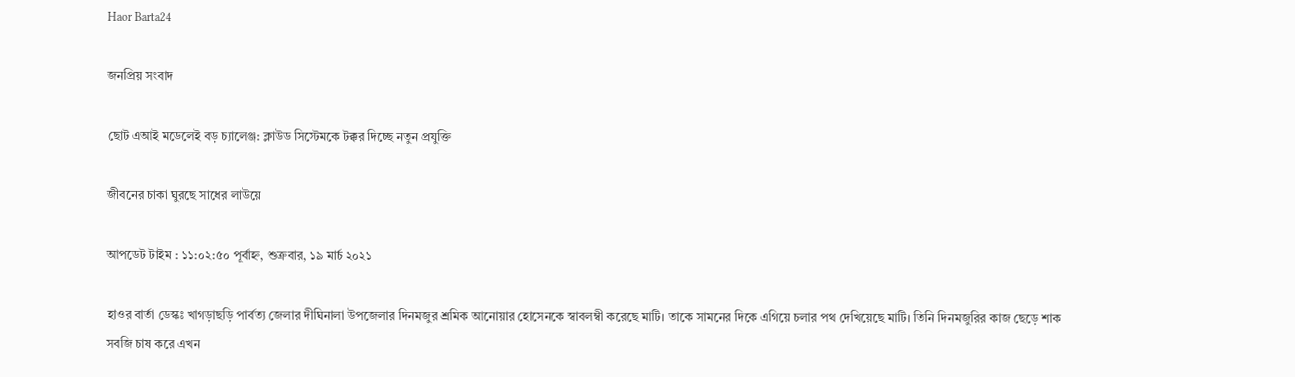Haor Barta24

জনপ্রিয় সংবাদ

ছোট এআই মডেলেই বড় চ্যালেঞ্জ: ক্লাউড সিস্টেমকে টক্কর দিচ্ছে নতুন প্রযুক্তি

জীবনের চাকা ঘুরছে সাধের লাউয়ে

আপডেট টাইম : ১১:০২:৫০ পূর্বাহ্ন, শুক্রবার, ১৯ মার্চ ২০২১

হাওর বার্তা ডেস্কঃ খাগড়াছড়ি পার্বত্য জেলার দীঘিনালা উপজেলার দিনমজুর শ্রমিক আনোয়ার হোসেনকে স্বাবলম্বী করেছে মাটি। তাকে সামনের দিকে এগিয়ে চলার পথ দেখিয়েছে মাটি। তিনি দিনমজুরির কাজ ছেড়ে শাক সবজি চাষ করে এখন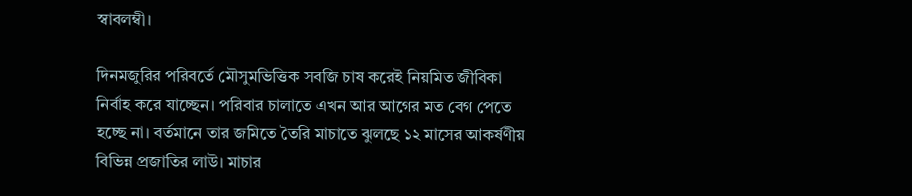স্বাবলম্বী।

দিনমজুরির পরিবর্তে মৌসুমভিত্তিক সবজি চাষ করেই নিয়মিত জীবিকা নির্বাহ করে যাচ্ছেন। পরিবার চালাতে এখন আর আগের মত বেগ পেতে হচ্ছে না। বর্তমানে তার জমিতে তৈরি মাচাতে ঝুলছে ১২ মাসের আকর্ষণীয় বিভিন্ন প্রজাতির লাউ। মাচার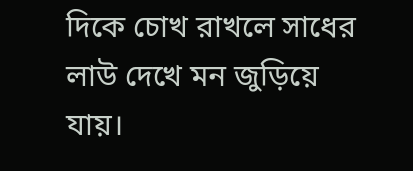দিকে চোখ রাখলে সাধের লাউ দেখে মন জুড়িয়ে যায়।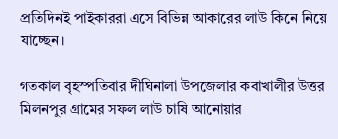প্রতিদিনই পাইকাররা এসে বিভিন্ন আকারের লাউ কিনে নিয়ে যাচ্ছেন।

গতকাল বৃহস্পতিবার দীঘিনালা উপজেলার কবাখালীর উত্তর মিলনপুর গ্রামের সফল লাউ চাষি আনোয়ার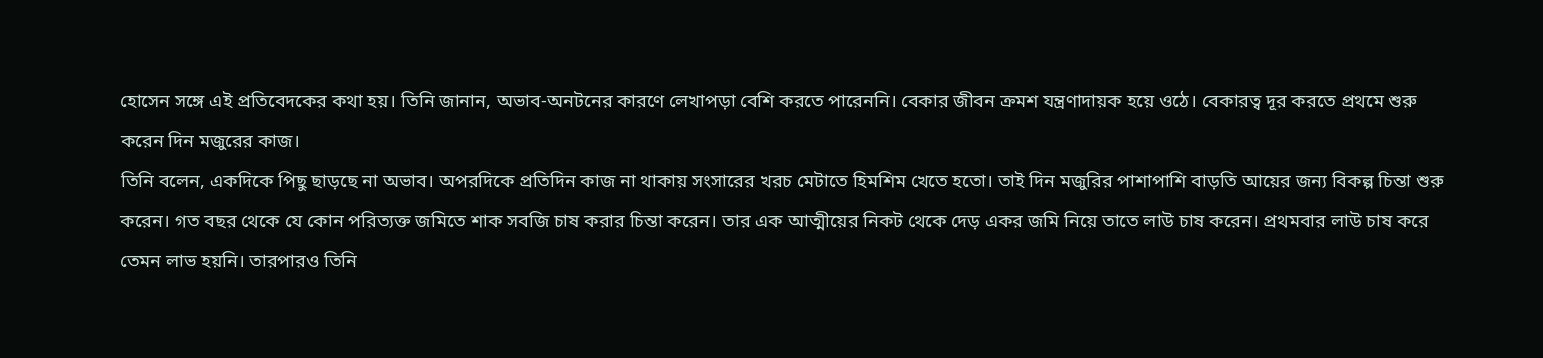হোসেন সঙ্গে এই প্রতিবেদকের কথা হয়। তিনি জানান, অভাব-অনটনের কারণে লেখাপড়া বেশি করতে পারেননি। বেকার জীবন ক্রমশ যন্ত্রণাদায়ক হয়ে ওঠে। বেকারত্ব দূর করতে প্রথমে শুরু করেন দিন মজুরের কাজ।
তিনি বলেন, একদিকে পিছু ছাড়ছে না অভাব। অপরদিকে প্রতিদিন কাজ না থাকায় সংসারের খরচ মেটাতে হিমশিম খেতে হতো। তাই দিন মজুরির পাশাপাশি বাড়তি আয়ের জন্য বিকল্প চিন্তা শুরু করেন। গত বছর থেকে যে কোন পরিত্যক্ত জমিতে শাক সবজি চাষ করার চিন্তা করেন। তার এক আত্মীয়ের নিকট থেকে দেড় একর জমি নিয়ে তাতে লাউ চাষ করেন। প্রথমবার লাউ চাষ করে তেমন লাভ হয়নি। তারপারও তিনি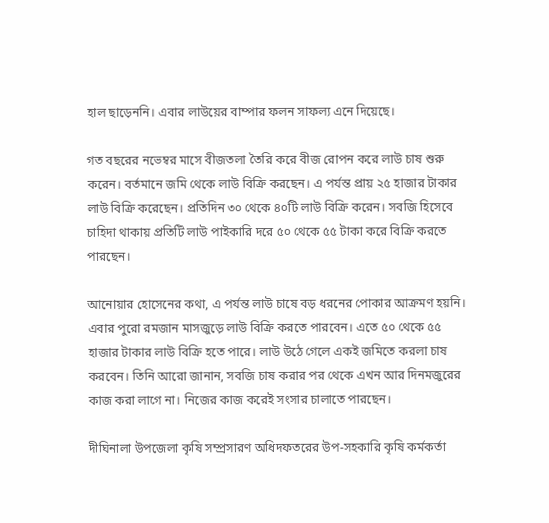হাল ছাড়েননি। এবার লাউয়ের বাম্পার ফলন সাফল্য এনে দিয়েছে।

গত বছরের নভেম্বর মাসে বীজতলা তৈরি করে বীজ রোপন করে লাউ চাষ শুরু করেন। বর্তমানে জমি থেকে লাউ বিক্রি করছেন। এ পর্যন্ত প্রায় ২৫ হাজার টাকার লাউ বিক্রি করেছেন। প্রতিদিন ৩০ থেকে ৪০টি লাউ বিক্রি করেন। সবজি হিসেবে চাহিদা থাকায় প্রতিটি লাউ পাইকারি দরে ৫০ থেকে ৫৫ টাকা করে বিক্রি করতে পারছেন।

আনোয়ার হোসেনের কথা, এ পর্যন্ত লাউ চাষে বড় ধরনের পোকার আক্রমণ হয়নি। এবার পুরো রমজান মাসজুড়ে লাউ বিক্রি করতে পারবেন। এতে ৫০ থেকে ৫৫ হাজার টাকার লাউ বিক্রি হতে পারে। লাউ উঠে গেলে একই জমিতে করলা চাষ করবেন। তিনি আরো জানান, সবজি চাষ করার পর থেকে এখন আর দিনমজুরের কাজ করা লাগে না। নিজের কাজ করেই সংসার চালাতে পারছেন।

দীঘিনালা উপজেলা কৃষি সম্প্রসারণ অধিদফতরের উপ-সহকারি কৃষি কর্মকর্তা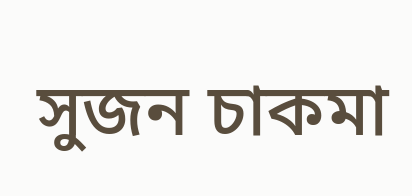সুজন চাকমা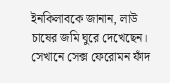ইনকিলাবকে জানান, লাউ চাষের জমি ঘুরে দেখেছেন। সেখানে সেক্স ফেরোমন ফাঁদ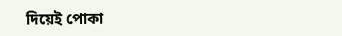দিয়েই পোকা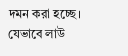দমন করা হচ্ছে। যেভাবে লাউ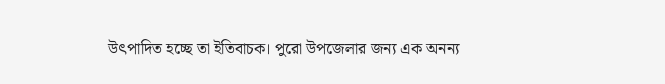উৎপাদিত হচ্ছে তা ইতিবাচক। পুরো উপজেলার জন্য এক অনন্য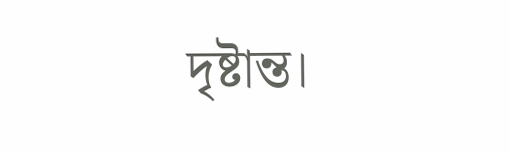দৃষ্টান্ত।